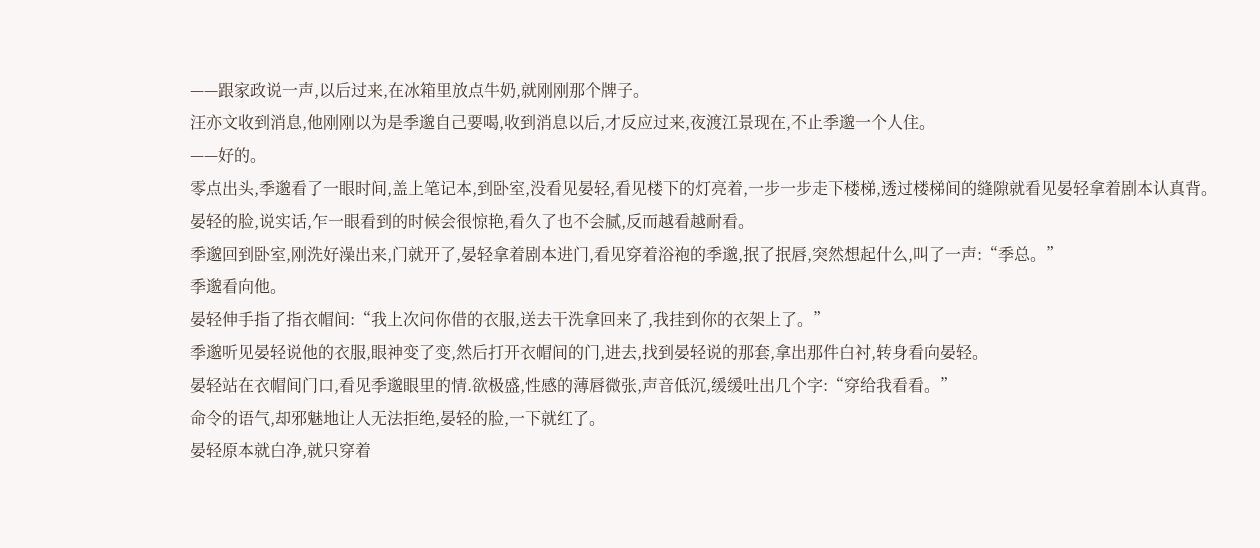——跟家政说一声,以后过来,在冰箱里放点牛奶,就刚刚那个牌子。
汪亦文收到消息,他刚刚以为是季邈自己要喝,收到消息以后,才反应过来,夜渡江景现在,不止季邈一个人住。
——好的。
零点出头,季邈看了一眼时间,盖上笔记本,到卧室,没看见晏轻,看见楼下的灯亮着,一步一步走下楼梯,透过楼梯间的缝隙就看见晏轻拿着剧本认真背。
晏轻的脸,说实话,乍一眼看到的时候会很惊艳,看久了也不会腻,反而越看越耐看。
季邈回到卧室,刚洗好澡出来,门就开了,晏轻拿着剧本进门,看见穿着浴袍的季邈,抿了抿唇,突然想起什么,叫了一声:“季总。”
季邈看向他。
晏轻伸手指了指衣帽间:“我上次问你借的衣服,送去干洗拿回来了,我挂到你的衣架上了。”
季邈听见晏轻说他的衣服,眼神变了变,然后打开衣帽间的门,进去,找到晏轻说的那套,拿出那件白衬,转身看向晏轻。
晏轻站在衣帽间门口,看见季邈眼里的情.欲极盛,性感的薄唇微张,声音低沉,缓缓吐出几个字:“穿给我看看。”
命令的语气,却邪魅地让人无法拒绝,晏轻的脸,一下就红了。
晏轻原本就白净,就只穿着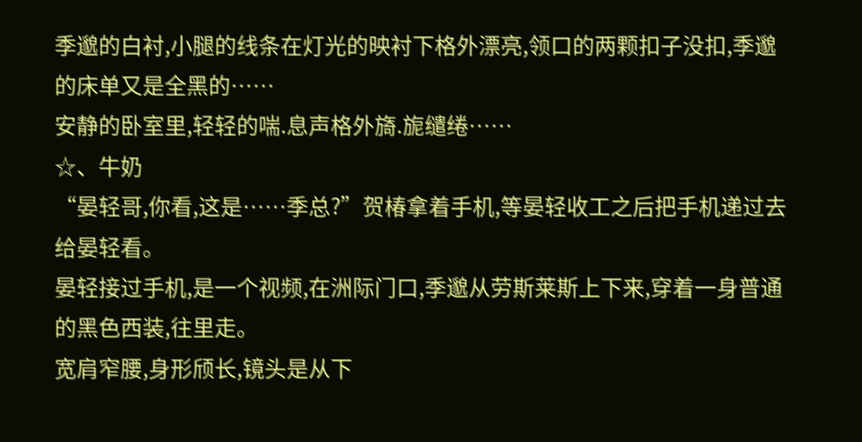季邈的白衬,小腿的线条在灯光的映衬下格外漂亮,领口的两颗扣子没扣,季邈的床单又是全黑的……
安静的卧室里,轻轻的喘.息声格外旖.旎缱绻……
☆、牛奶
“晏轻哥,你看,这是……季总?”贺椿拿着手机,等晏轻收工之后把手机递过去给晏轻看。
晏轻接过手机,是一个视频,在洲际门口,季邈从劳斯莱斯上下来,穿着一身普通的黑色西装,往里走。
宽肩窄腰,身形颀长,镜头是从下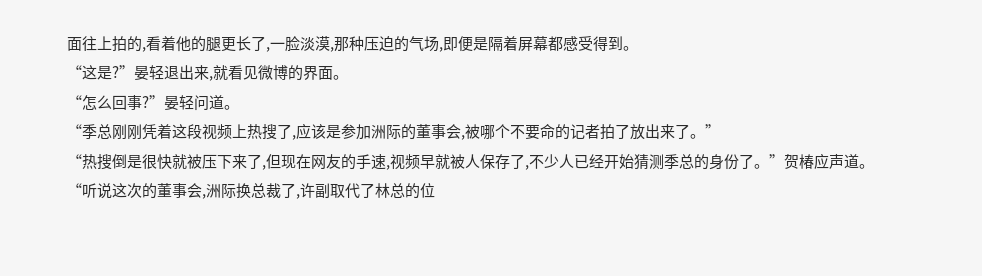面往上拍的,看着他的腿更长了,一脸淡漠,那种压迫的气场,即便是隔着屏幕都感受得到。
“这是?”晏轻退出来,就看见微博的界面。
“怎么回事?”晏轻问道。
“季总刚刚凭着这段视频上热搜了,应该是参加洲际的董事会,被哪个不要命的记者拍了放出来了。”
“热搜倒是很快就被压下来了,但现在网友的手速,视频早就被人保存了,不少人已经开始猜测季总的身份了。”贺椿应声道。
“听说这次的董事会,洲际换总裁了,许副取代了林总的位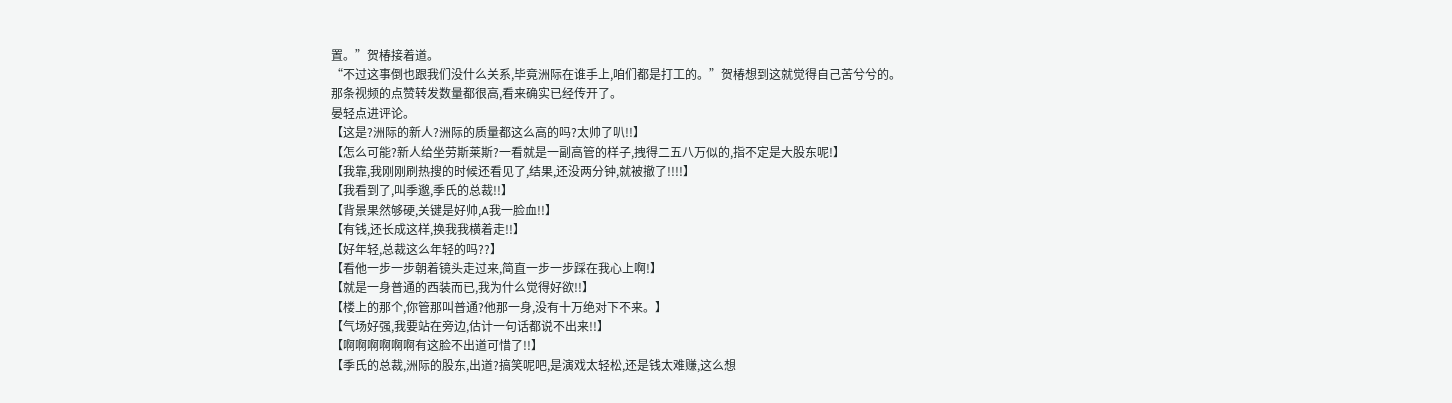置。”贺椿接着道。
“不过这事倒也跟我们没什么关系,毕竟洲际在谁手上,咱们都是打工的。”贺椿想到这就觉得自己苦兮兮的。
那条视频的点赞转发数量都很高,看来确实已经传开了。
晏轻点进评论。
【这是?洲际的新人?洲际的质量都这么高的吗?太帅了叭!!】
【怎么可能?新人给坐劳斯莱斯?一看就是一副高管的样子,拽得二五八万似的,指不定是大股东呢!】
【我靠,我刚刚刷热搜的时候还看见了,结果,还没两分钟,就被撤了!!!!】
【我看到了,叫季邈,季氏的总裁!!】
【背景果然够硬,关键是好帅,A我一脸血!!】
【有钱,还长成这样,换我我横着走!!】
【好年轻,总裁这么年轻的吗??】
【看他一步一步朝着镜头走过来,简直一步一步踩在我心上啊!】
【就是一身普通的西装而已,我为什么觉得好欲!!】
【楼上的那个,你管那叫普通?他那一身,没有十万绝对下不来。】
【气场好强,我要站在旁边,估计一句话都说不出来!!】
【啊啊啊啊啊啊有这脸不出道可惜了!!】
【季氏的总裁,洲际的股东,出道?搞笑呢吧,是演戏太轻松,还是钱太难赚,这么想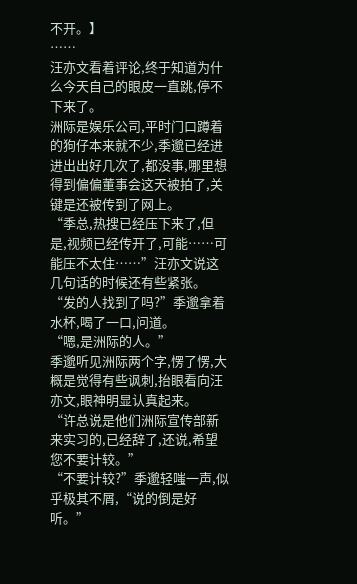不开。】
……
汪亦文看着评论,终于知道为什么今天自己的眼皮一直跳,停不下来了。
洲际是娱乐公司,平时门口蹲着的狗仔本来就不少,季邈已经进进出出好几次了,都没事,哪里想得到偏偏董事会这天被拍了,关键是还被传到了网上。
“季总,热搜已经压下来了,但是,视频已经传开了,可能……可能压不太住……”汪亦文说这几句话的时候还有些紧张。
“发的人找到了吗?”季邈拿着水杯,喝了一口,问道。
“嗯,是洲际的人。”
季邈听见洲际两个字,愣了愣,大概是觉得有些讽刺,抬眼看向汪亦文,眼神明显认真起来。
“许总说是他们洲际宣传部新来实习的,已经辞了,还说,希望您不要计较。”
“不要计较?”季邈轻嗤一声,似乎极其不屑,“说的倒是好听。”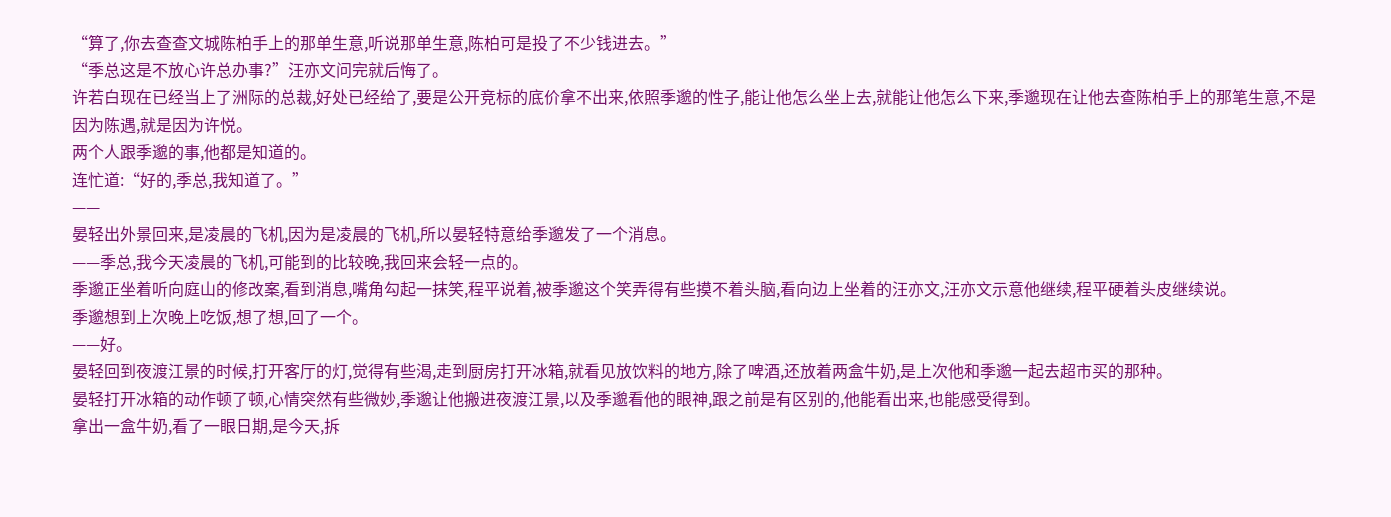“算了,你去查查文城陈柏手上的那单生意,听说那单生意,陈柏可是投了不少钱进去。”
“季总这是不放心许总办事?”汪亦文问完就后悔了。
许若白现在已经当上了洲际的总裁,好处已经给了,要是公开竞标的底价拿不出来,依照季邈的性子,能让他怎么坐上去,就能让他怎么下来,季邈现在让他去查陈柏手上的那笔生意,不是因为陈遇,就是因为许悦。
两个人跟季邈的事,他都是知道的。
连忙道:“好的,季总,我知道了。”
——
晏轻出外景回来,是凌晨的飞机,因为是凌晨的飞机,所以晏轻特意给季邈发了一个消息。
——季总,我今天凌晨的飞机,可能到的比较晚,我回来会轻一点的。
季邈正坐着听向庭山的修改案,看到消息,嘴角勾起一抹笑,程平说着,被季邈这个笑弄得有些摸不着头脑,看向边上坐着的汪亦文,汪亦文示意他继续,程平硬着头皮继续说。
季邈想到上次晚上吃饭,想了想,回了一个。
——好。
晏轻回到夜渡江景的时候,打开客厅的灯,觉得有些渴,走到厨房打开冰箱,就看见放饮料的地方,除了啤酒,还放着两盒牛奶,是上次他和季邈一起去超市买的那种。
晏轻打开冰箱的动作顿了顿,心情突然有些微妙,季邈让他搬进夜渡江景,以及季邈看他的眼神,跟之前是有区别的,他能看出来,也能感受得到。
拿出一盒牛奶,看了一眼日期,是今天,拆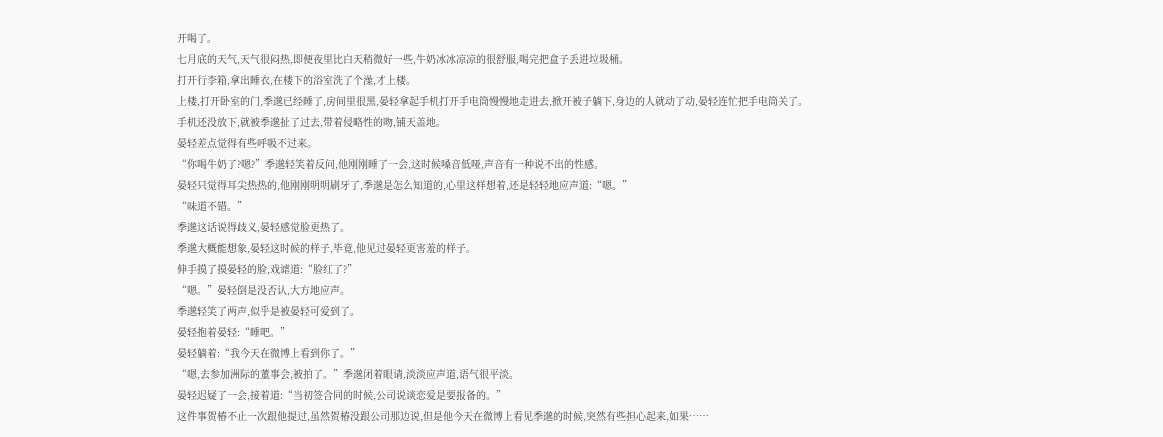开喝了。
七月底的天气,天气很闷热,即便夜里比白天稍微好一些,牛奶冰冰凉凉的很舒服,喝完把盒子丢进垃圾桶。
打开行李箱,拿出睡衣,在楼下的浴室洗了个澡,才上楼。
上楼,打开卧室的门,季邈已经睡了,房间里很黑,晏轻拿起手机打开手电筒慢慢地走进去,掀开被子躺下,身边的人就动了动,晏轻连忙把手电筒关了。
手机还没放下,就被季邈扯了过去,带着侵略性的吻,铺天盖地。
晏轻差点觉得有些呼吸不过来。
“你喝牛奶了?嗯?”季邈轻笑着反问,他刚刚睡了一会,这时候嗓音低哑,声音有一种说不出的性感。
晏轻只觉得耳尖热热的,他刚刚明明刷牙了,季邈是怎么知道的,心里这样想着,还是轻轻地应声道:“嗯。”
“味道不错。”
季邈这话说得歧义,晏轻感觉脸更热了。
季邈大概能想象,晏轻这时候的样子,毕竟,他见过晏轻更害羞的样子。
伸手摸了摸晏轻的脸,戏谑道:“脸红了?”
“嗯。”晏轻倒是没否认,大方地应声。
季邈轻笑了两声,似乎是被晏轻可爱到了。
晏轻抱着晏轻:“睡吧。”
晏轻躺着:“我今天在微博上看到你了。”
“嗯,去参加洲际的董事会,被拍了。”季邈闭着眼请,淡淡应声道,语气很平淡。
晏轻迟疑了一会,接着道:“当初签合同的时候,公司说谈恋爱是要报备的。”
这件事贺椿不止一次跟他提过,虽然贺椿没跟公司那边说,但是他今天在微博上看见季邈的时候,突然有些担心起来,如果……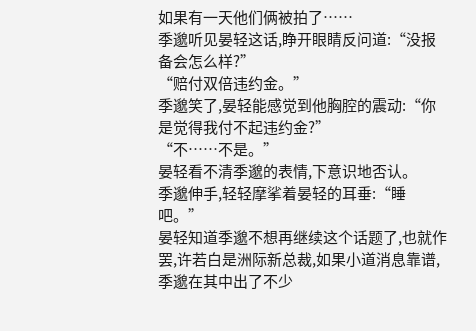如果有一天他们俩被拍了……
季邈听见晏轻这话,睁开眼睛反问道:“没报备会怎么样?”
“赔付双倍违约金。”
季邈笑了,晏轻能感觉到他胸腔的震动:“你是觉得我付不起违约金?”
“不……不是。”
晏轻看不清季邈的表情,下意识地否认。
季邈伸手,轻轻摩挲着晏轻的耳垂:“睡吧。”
晏轻知道季邈不想再继续这个话题了,也就作罢,许若白是洲际新总裁,如果小道消息靠谱,季邈在其中出了不少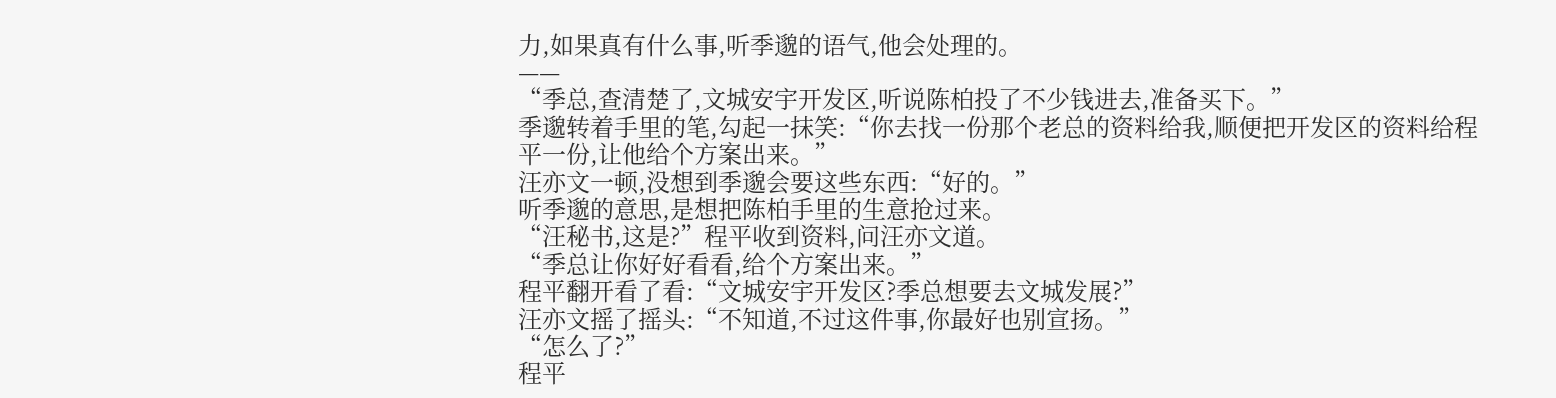力,如果真有什么事,听季邈的语气,他会处理的。
——
“季总,查清楚了,文城安宇开发区,听说陈柏投了不少钱进去,准备买下。”
季邈转着手里的笔,勾起一抹笑:“你去找一份那个老总的资料给我,顺便把开发区的资料给程平一份,让他给个方案出来。”
汪亦文一顿,没想到季邈会要这些东西:“好的。”
听季邈的意思,是想把陈柏手里的生意抢过来。
“汪秘书,这是?”程平收到资料,问汪亦文道。
“季总让你好好看看,给个方案出来。”
程平翻开看了看:“文城安宇开发区?季总想要去文城发展?”
汪亦文摇了摇头:“不知道,不过这件事,你最好也别宣扬。”
“怎么了?”
程平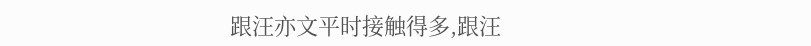跟汪亦文平时接触得多,跟汪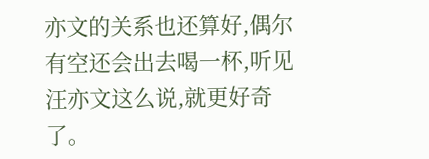亦文的关系也还算好,偶尔有空还会出去喝一杯,听见汪亦文这么说,就更好奇了。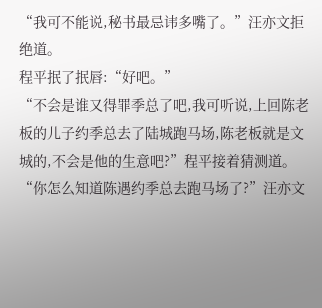“我可不能说,秘书最忌讳多嘴了。”汪亦文拒绝道。
程平抿了抿唇:“好吧。”
“不会是谁又得罪季总了吧,我可听说,上回陈老板的儿子约季总去了陆城跑马场,陈老板就是文城的,不会是他的生意吧?”程平接着猜测道。
“你怎么知道陈遇约季总去跑马场了?”汪亦文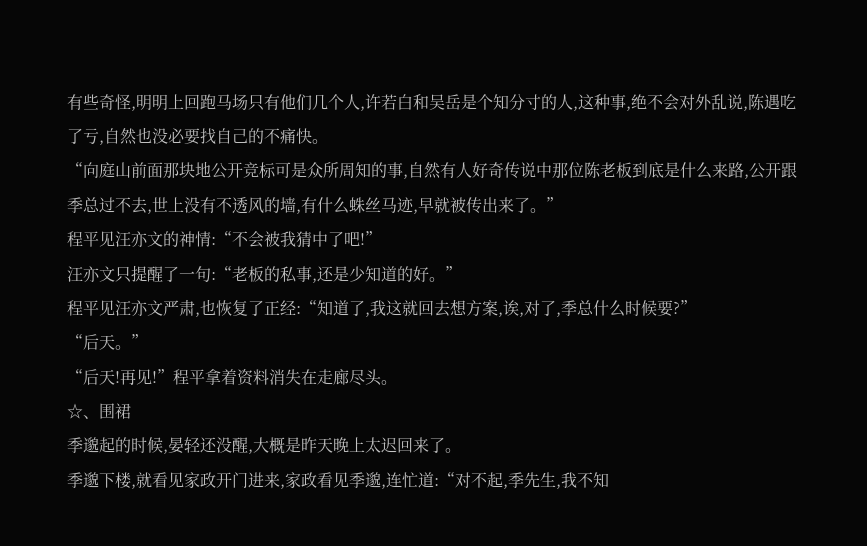有些奇怪,明明上回跑马场只有他们几个人,许若白和吴岳是个知分寸的人,这种事,绝不会对外乱说,陈遇吃了亏,自然也没必要找自己的不痛快。
“向庭山前面那块地公开竞标可是众所周知的事,自然有人好奇传说中那位陈老板到底是什么来路,公开跟季总过不去,世上没有不透风的墙,有什么蛛丝马迹,早就被传出来了。”
程平见汪亦文的神情:“不会被我猜中了吧!”
汪亦文只提醒了一句:“老板的私事,还是少知道的好。”
程平见汪亦文严肃,也恢复了正经:“知道了,我这就回去想方案,诶,对了,季总什么时候要?”
“后天。”
“后天!再见!”程平拿着资料消失在走廊尽头。
☆、围裙
季邈起的时候,晏轻还没醒,大概是昨天晚上太迟回来了。
季邈下楼,就看见家政开门进来,家政看见季邈,连忙道:“对不起,季先生,我不知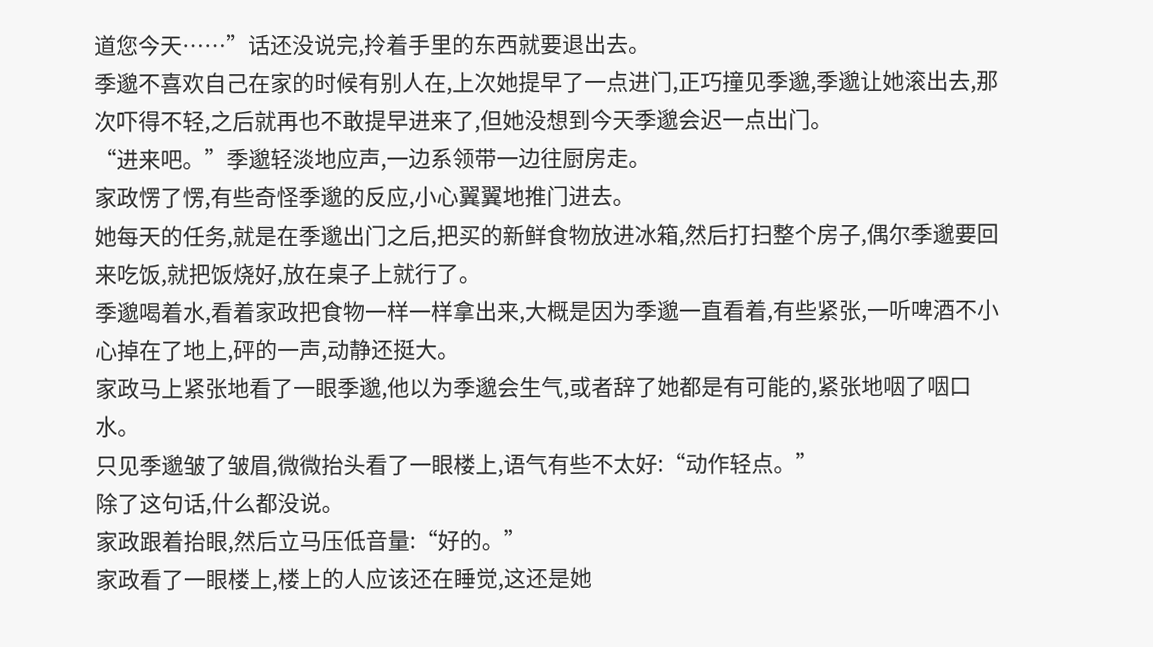道您今天……”话还没说完,拎着手里的东西就要退出去。
季邈不喜欢自己在家的时候有别人在,上次她提早了一点进门,正巧撞见季邈,季邈让她滚出去,那次吓得不轻,之后就再也不敢提早进来了,但她没想到今天季邈会迟一点出门。
“进来吧。”季邈轻淡地应声,一边系领带一边往厨房走。
家政愣了愣,有些奇怪季邈的反应,小心翼翼地推门进去。
她每天的任务,就是在季邈出门之后,把买的新鲜食物放进冰箱,然后打扫整个房子,偶尔季邈要回来吃饭,就把饭烧好,放在桌子上就行了。
季邈喝着水,看着家政把食物一样一样拿出来,大概是因为季邈一直看着,有些紧张,一听啤酒不小心掉在了地上,砰的一声,动静还挺大。
家政马上紧张地看了一眼季邈,他以为季邈会生气,或者辞了她都是有可能的,紧张地咽了咽口水。
只见季邈皱了皱眉,微微抬头看了一眼楼上,语气有些不太好:“动作轻点。”
除了这句话,什么都没说。
家政跟着抬眼,然后立马压低音量:“好的。”
家政看了一眼楼上,楼上的人应该还在睡觉,这还是她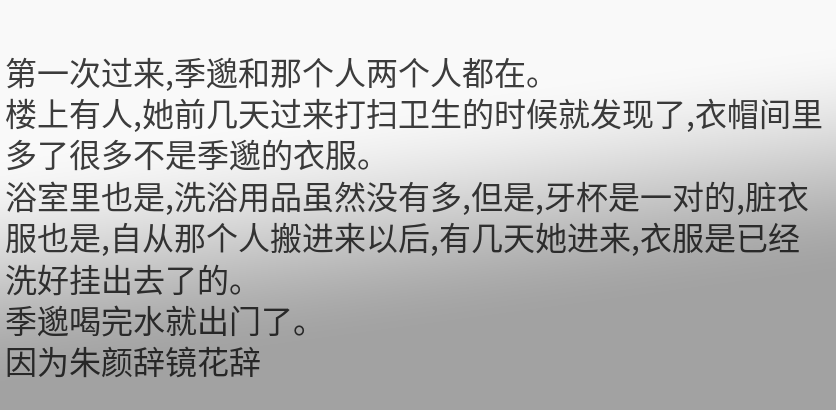第一次过来,季邈和那个人两个人都在。
楼上有人,她前几天过来打扫卫生的时候就发现了,衣帽间里多了很多不是季邈的衣服。
浴室里也是,洗浴用品虽然没有多,但是,牙杯是一对的,脏衣服也是,自从那个人搬进来以后,有几天她进来,衣服是已经洗好挂出去了的。
季邈喝完水就出门了。
因为朱颜辞镜花辞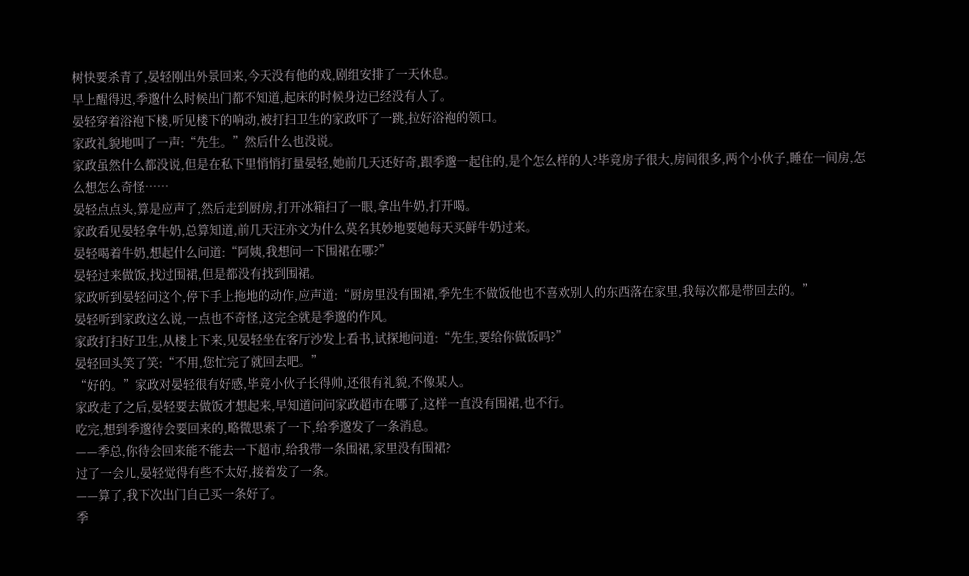树快要杀青了,晏轻刚出外景回来,今天没有他的戏,剧组安排了一天休息。
早上醒得迟,季邈什么时候出门都不知道,起床的时候身边已经没有人了。
晏轻穿着浴袍下楼,听见楼下的响动,被打扫卫生的家政吓了一跳,拉好浴袍的领口。
家政礼貌地叫了一声:“先生。”然后什么也没说。
家政虽然什么都没说,但是在私下里悄悄打量晏轻,她前几天还好奇,跟季邈一起住的,是个怎么样的人?毕竟房子很大,房间很多,两个小伙子,睡在一间房,怎么想怎么奇怪……
晏轻点点头,算是应声了,然后走到厨房,打开冰箱扫了一眼,拿出牛奶,打开喝。
家政看见晏轻拿牛奶,总算知道,前几天汪亦文为什么莫名其妙地要她每天买鲜牛奶过来。
晏轻喝着牛奶,想起什么问道:“阿姨,我想问一下围裙在哪?”
晏轻过来做饭,找过围裙,但是都没有找到围裙。
家政听到晏轻问这个,停下手上拖地的动作,应声道:“厨房里没有围裙,季先生不做饭他也不喜欢别人的东西落在家里,我每次都是带回去的。”
晏轻听到家政这么说,一点也不奇怪,这完全就是季邈的作风。
家政打扫好卫生,从楼上下来,见晏轻坐在客厅沙发上看书,试探地问道:“先生,要给你做饭吗?”
晏轻回头笑了笑:“不用,您忙完了就回去吧。”
“好的。”家政对晏轻很有好感,毕竟小伙子长得帅,还很有礼貌,不像某人。
家政走了之后,晏轻要去做饭才想起来,早知道问问家政超市在哪了,这样一直没有围裙,也不行。
吃完,想到季邈待会要回来的,略微思索了一下,给季邈发了一条消息。
——季总,你待会回来能不能去一下超市,给我带一条围裙,家里没有围裙?
过了一会儿,晏轻觉得有些不太好,接着发了一条。
——算了,我下次出门自己买一条好了。
季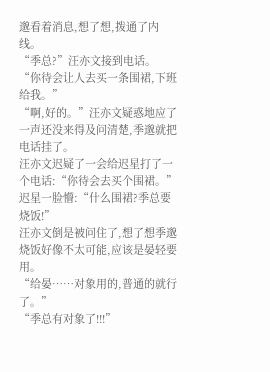邈看着消息,想了想,拨通了内线。
“季总?”汪亦文接到电话。
“你待会让人去买一条围裙,下班给我。”
“啊,好的。”汪亦文疑惑地应了一声还没来得及问清楚,季邈就把电话挂了。
汪亦文迟疑了一会给迟星打了一个电话:“你待会去买个围裙。”
迟星一脸懵:“什么围裙?季总要烧饭!”
汪亦文倒是被问住了,想了想季邈烧饭好像不太可能,应该是晏轻要用。
“给晏……对象用的,普通的就行了。”
“季总有对象了!!!”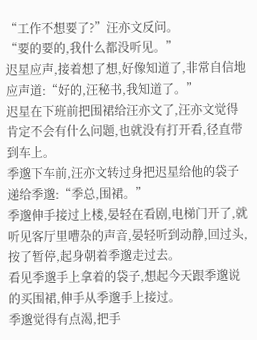“工作不想要了?”汪亦文反问。
“要的要的,我什么都没听见。”
迟星应声,接着想了想,好像知道了,非常自信地应声道:“好的,汪秘书,我知道了。”
迟星在下班前把围裙给汪亦文了,汪亦文觉得肯定不会有什么问题,也就没有打开看,径直带到车上。
季邈下车前,汪亦文转过身把迟星给他的袋子递给季邈:“季总,围裙。”
季邈伸手接过上楼,晏轻在看剧,电梯门开了,就听见客厅里嘈杂的声音,晏轻听到动静,回过头,按了暂停,起身朝着季邈走过去。
看见季邈手上拿着的袋子,想起今天跟季邈说的买围裙,伸手从季邈手上接过。
季邈觉得有点渴,把手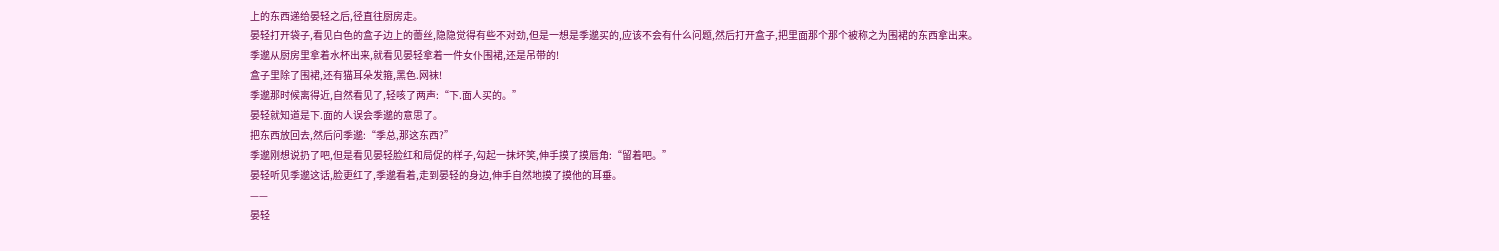上的东西递给晏轻之后,径直往厨房走。
晏轻打开袋子,看见白色的盒子边上的蕾丝,隐隐觉得有些不对劲,但是一想是季邈买的,应该不会有什么问题,然后打开盒子,把里面那个那个被称之为围裙的东西拿出来。
季邈从厨房里拿着水杯出来,就看见晏轻拿着一件女仆围裙,还是吊带的!
盒子里除了围裙,还有猫耳朵发箍,黑色.网袜!
季邈那时候离得近,自然看见了,轻咳了两声:“下.面人买的。”
晏轻就知道是下.面的人误会季邈的意思了。
把东西放回去,然后问季邈:“季总,那这东西?”
季邈刚想说扔了吧,但是看见晏轻脸红和局促的样子,勾起一抹坏笑,伸手摸了摸唇角:“留着吧。”
晏轻听见季邈这话,脸更红了,季邈看着,走到晏轻的身边,伸手自然地摸了摸他的耳垂。
——
晏轻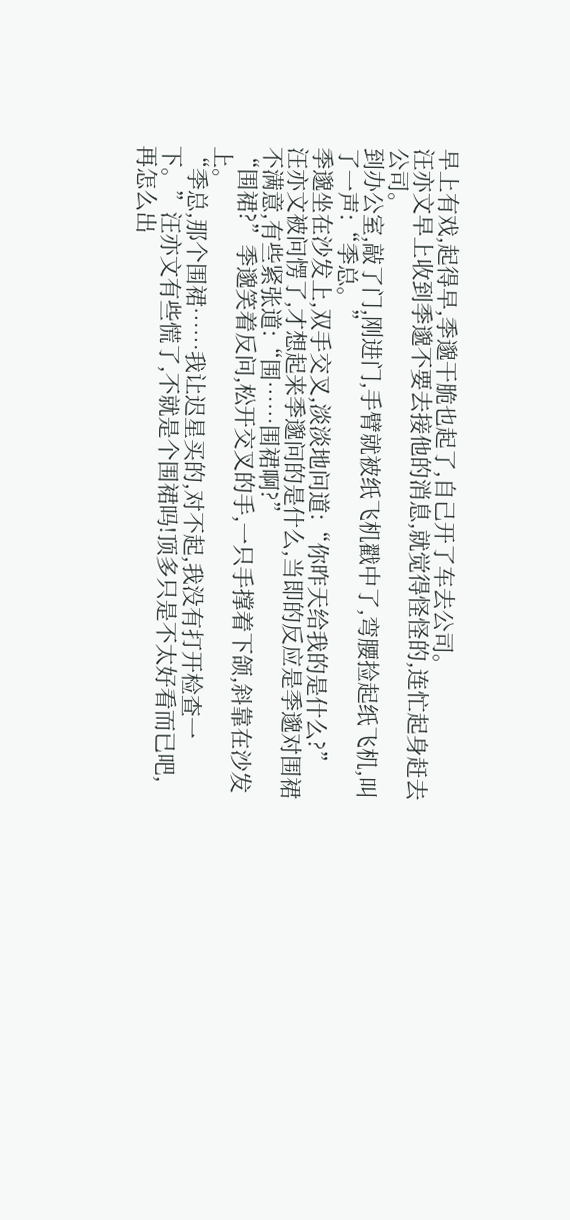早上有戏,起得早,季邈干脆也起了,自己开了车去公司。
汪亦文早上收到季邈不要去接他的消息,就觉得怪怪的,连忙起身赶去公司。
到办公室,敲了门,刚进门,手臂就被纸飞机戳中了,弯腰捡起纸飞机,叫了一声:“季总。”
季邈坐在沙发上,双手交叉,淡淡地问道:“你昨天给我的是什么?”
汪亦文被问愣了,才想起来季邈问的是什么,当即的反应是季邈对围裙不满意,有些紧张道:“围……围裙啊?”
“围裙?”季邈笑着反问,松开交叉的手,一只手撑着下颌,斜靠在沙发上。
“季总,那个围裙……我让迟星买的,对不起,我没有打开检查一下。”汪亦文有些慌了,不就是个围裙吗!顶多只是不太好看而已吧,再怎么出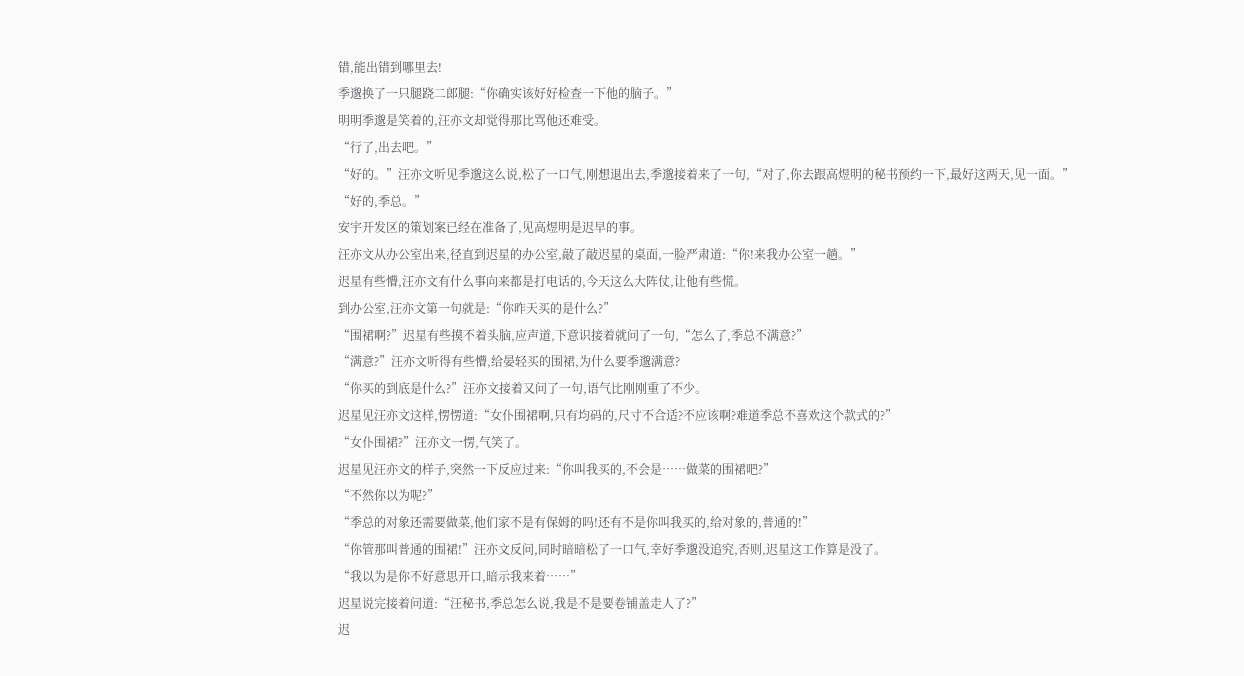错,能出错到哪里去!
季邈换了一只腿跷二郎腿:“你确实该好好检查一下他的脑子。”
明明季邈是笑着的,汪亦文却觉得那比骂他还难受。
“行了,出去吧。”
“好的。”汪亦文听见季邈这么说,松了一口气,刚想退出去,季邈接着来了一句,“对了,你去跟高煜明的秘书预约一下,最好这两天,见一面。”
“好的,季总。”
安宇开发区的策划案已经在准备了,见高煜明是迟早的事。
汪亦文从办公室出来,径直到迟星的办公室,敲了敲迟星的桌面,一脸严肃道:“你!来我办公室一趟。”
迟星有些懵,汪亦文有什么事向来都是打电话的,今天这么大阵仗,让他有些慌。
到办公室,汪亦文第一句就是:“你昨天买的是什么?”
“围裙啊?”迟星有些摸不着头脑,应声道,下意识接着就问了一句,“怎么了,季总不满意?”
“满意?”汪亦文听得有些懵,给晏轻买的围裙,为什么要季邈满意?
“你买的到底是什么?”汪亦文接着又问了一句,语气比刚刚重了不少。
迟星见汪亦文这样,愣愣道:“女仆围裙啊,只有均码的,尺寸不合适?不应该啊?难道季总不喜欢这个款式的?”
“女仆围裙?”汪亦文一愣,气笑了。
迟星见汪亦文的样子,突然一下反应过来:“你叫我买的,不会是……做菜的围裙吧?”
“不然你以为呢?”
“季总的对象还需要做菜,他们家不是有保姆的吗!还有不是你叫我买的,给对象的,普通的!”
“你管那叫普通的围裙!”汪亦文反问,同时暗暗松了一口气,幸好季邈没追究,否则,迟星这工作算是没了。
“我以为是你不好意思开口,暗示我来着……”
迟星说完接着问道:“汪秘书,季总怎么说,我是不是要卷铺盖走人了?”
迟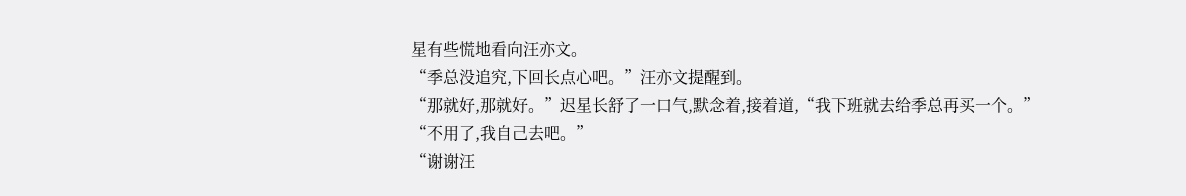星有些慌地看向汪亦文。
“季总没追究,下回长点心吧。”汪亦文提醒到。
“那就好,那就好。”迟星长舒了一口气,默念着,接着道,“我下班就去给季总再买一个。”
“不用了,我自己去吧。”
“谢谢汪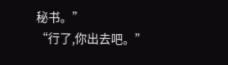秘书。”
“行了,你出去吧。”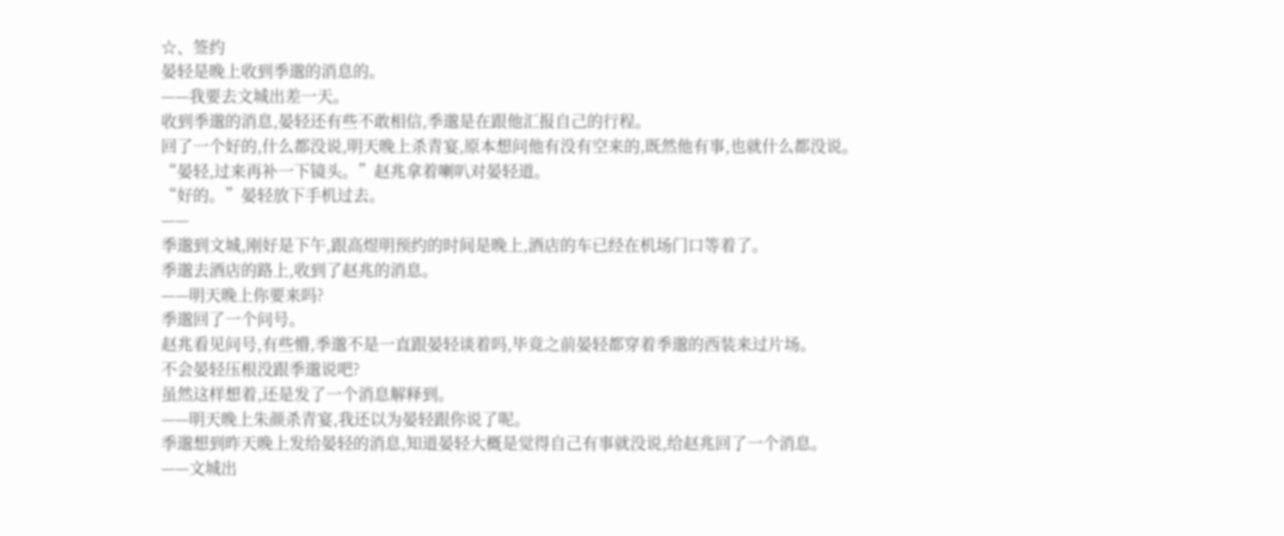☆、签约
晏轻是晚上收到季邈的消息的。
——我要去文城出差一天。
收到季邈的消息,晏轻还有些不敢相信,季邈是在跟他汇报自己的行程。
回了一个好的,什么都没说,明天晚上杀青宴,原本想问他有没有空来的,既然他有事,也就什么都没说。
“晏轻,过来再补一下镜头。”赵兆拿着喇叭对晏轻道。
“好的。”晏轻放下手机过去。
——
季邈到文城,刚好是下午,跟高煜明预约的时间是晚上,酒店的车已经在机场门口等着了。
季邈去酒店的路上,收到了赵兆的消息。
——明天晚上你要来吗?
季邈回了一个问号。
赵兆看见问号,有些懵,季邈不是一直跟晏轻谈着吗,毕竟之前晏轻都穿着季邈的西装来过片场。
不会晏轻压根没跟季邈说吧?
虽然这样想着,还是发了一个消息解释到。
——明天晚上朱颜杀青宴,我还以为晏轻跟你说了呢。
季邈想到昨天晚上发给晏轻的消息,知道晏轻大概是觉得自己有事就没说,给赵兆回了一个消息。
——文城出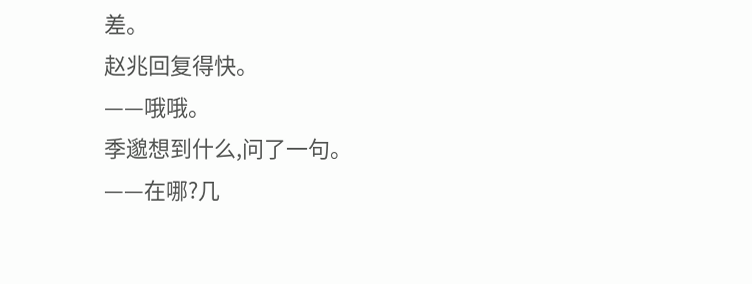差。
赵兆回复得快。
——哦哦。
季邈想到什么,问了一句。
——在哪?几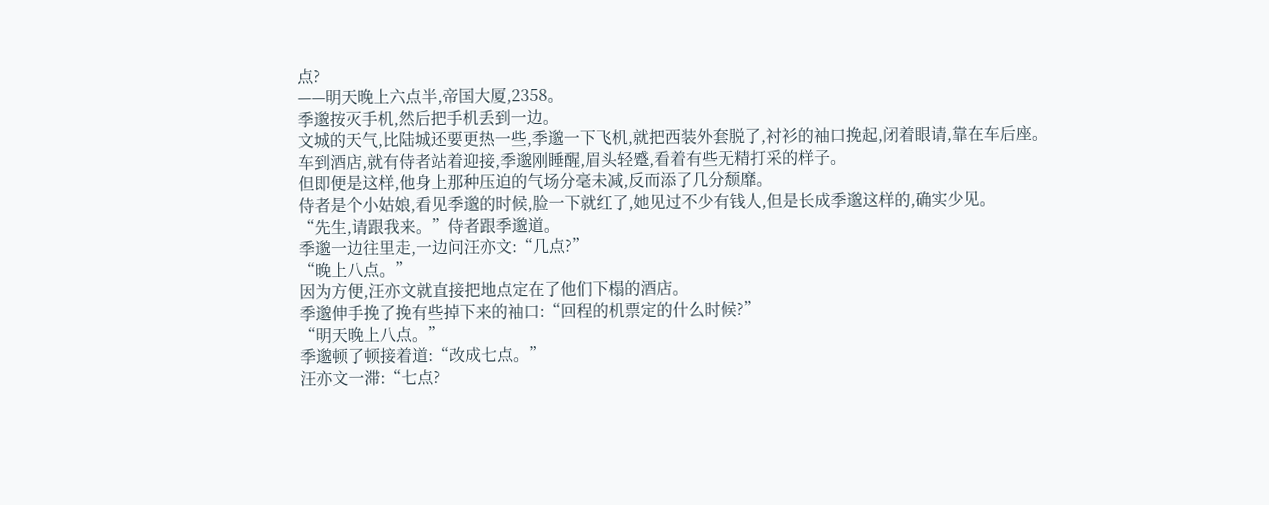点?
——明天晚上六点半,帝国大厦,2358。
季邈按灭手机,然后把手机丢到一边。
文城的天气,比陆城还要更热一些,季邈一下飞机,就把西装外套脱了,衬衫的袖口挽起,闭着眼请,靠在车后座。
车到酒店,就有侍者站着迎接,季邈刚睡醒,眉头轻蹙,看着有些无精打采的样子。
但即便是这样,他身上那种压迫的气场分毫未减,反而添了几分颓靡。
侍者是个小姑娘,看见季邈的时候,脸一下就红了,她见过不少有钱人,但是长成季邈这样的,确实少见。
“先生,请跟我来。”侍者跟季邈道。
季邈一边往里走,一边问汪亦文:“几点?”
“晚上八点。”
因为方便,汪亦文就直接把地点定在了他们下榻的酒店。
季邈伸手挽了挽有些掉下来的袖口:“回程的机票定的什么时候?”
“明天晚上八点。”
季邈顿了顿接着道:“改成七点。”
汪亦文一滞:“七点?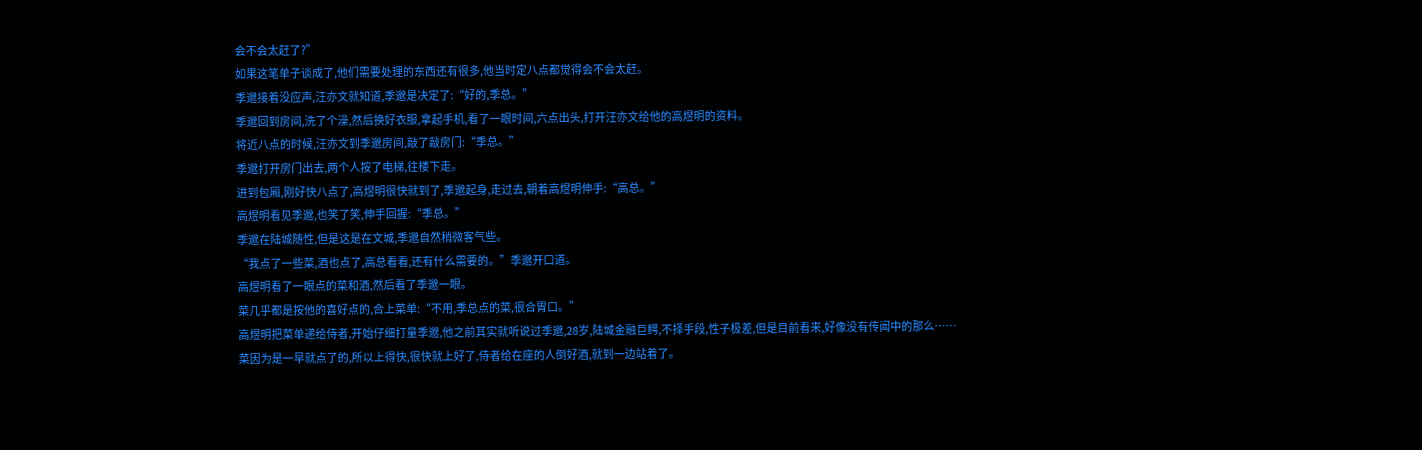会不会太赶了?”
如果这笔单子谈成了,他们需要处理的东西还有很多,他当时定八点都觉得会不会太赶。
季邈接着没应声,汪亦文就知道,季邈是决定了:“好的,季总。”
季邈回到房间,洗了个澡,然后换好衣服,拿起手机,看了一眼时间,六点出头,打开汪亦文给他的高煜明的资料。
将近八点的时候,汪亦文到季邈房间,敲了敲房门:“季总。”
季邈打开房门出去,两个人按了电梯,往楼下走。
进到包厢,刚好快八点了,高煜明很快就到了,季邈起身,走过去,朝着高煜明伸手:“高总。”
高煜明看见季邈,也笑了笑,伸手回握:“季总。”
季邈在陆城随性,但是这是在文城,季邈自然稍微客气些。
“我点了一些菜,酒也点了,高总看看,还有什么需要的。”季邈开口道。
高煜明看了一眼点的菜和酒,然后看了季邈一眼。
菜几乎都是按他的喜好点的,合上菜单:“不用,季总点的菜,很合胃口。”
高煜明把菜单递给侍者,开始仔细打量季邈,他之前其实就听说过季邈,28岁,陆城金融巨鳄,不择手段,性子极差,但是目前看来,好像没有传闻中的那么……
菜因为是一早就点了的,所以上得快,很快就上好了,侍者给在座的人倒好酒,就到一边站着了。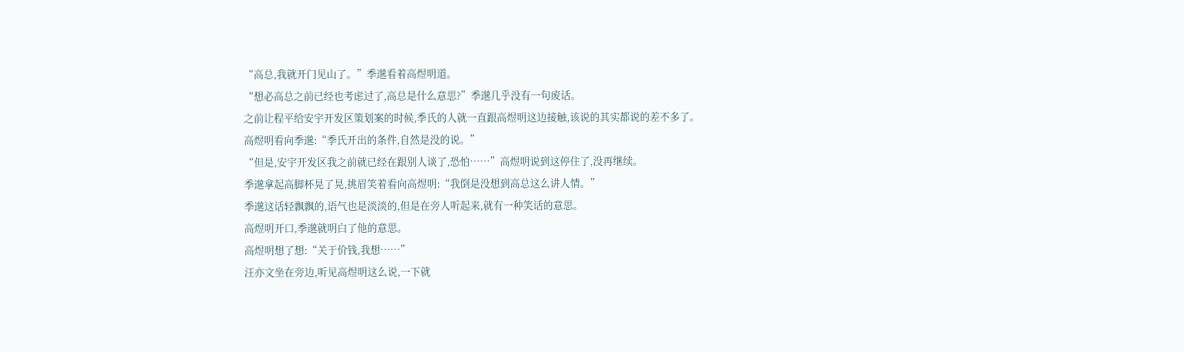“高总,我就开门见山了。”季邈看着高煜明道。
“想必高总之前已经也考虑过了,高总是什么意思?”季邈几乎没有一句废话。
之前让程平给安宇开发区策划案的时候,季氏的人就一直跟高煜明这边接触,该说的其实都说的差不多了。
高煜明看向季邈:“季氏开出的条件,自然是没的说。”
“但是,安宇开发区我之前就已经在跟别人谈了,恐怕……”高煜明说到这停住了,没再继续。
季邈拿起高脚杯晃了晃,挑眉笑着看向高煜明:“我倒是没想到高总这么讲人情。”
季邈这话轻飘飘的,语气也是淡淡的,但是在旁人听起来,就有一种笑话的意思。
高煜明开口,季邈就明白了他的意思。
高煜明想了想:“关于价钱,我想……”
汪亦文坐在旁边,听见高煜明这么说,一下就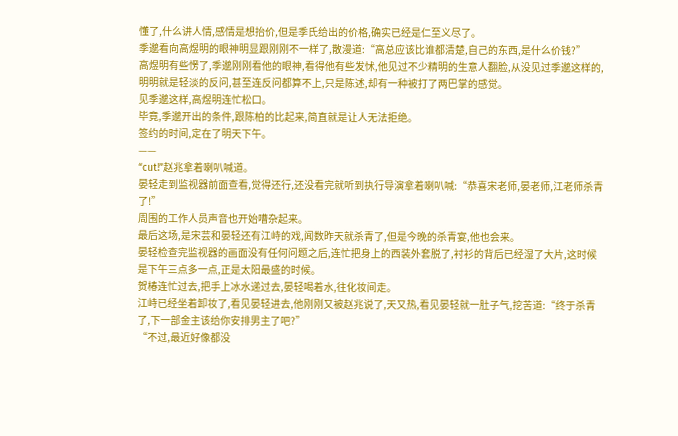懂了,什么讲人情,感情是想抬价,但是季氏给出的价格,确实已经是仁至义尽了。
季邈看向高煜明的眼神明显跟刚刚不一样了,散漫道:“高总应该比谁都清楚,自己的东西,是什么价钱?”
高煜明有些愣了,季邈刚刚看他的眼神,看得他有些发怵,他见过不少精明的生意人翻脸,从没见过季邈这样的,明明就是轻淡的反问,甚至连反问都算不上,只是陈述,却有一种被打了两巴掌的感觉。
见季邈这样,高煜明连忙松口。
毕竟,季邈开出的条件,跟陈柏的比起来,简直就是让人无法拒绝。
签约的时间,定在了明天下午。
——
“cut!”赵兆拿着喇叭喊道。
晏轻走到监视器前面查看,觉得还行,还没看完就听到执行导演拿着喇叭喊:“恭喜宋老师,晏老师,江老师杀青了!”
周围的工作人员声音也开始嘈杂起来。
最后这场,是宋芸和晏轻还有江峙的戏,闻数昨天就杀青了,但是今晚的杀青宴,他也会来。
晏轻检查完监视器的画面没有任何问题之后,连忙把身上的西装外套脱了,衬衫的背后已经湿了大片,这时候是下午三点多一点,正是太阳最盛的时候。
贺椿连忙过去,把手上冰水递过去,晏轻喝着水,往化妆间走。
江峙已经坐着卸妆了,看见晏轻进去,他刚刚又被赵兆说了,天又热,看见晏轻就一肚子气,挖苦道:“终于杀青了,下一部金主该给你安排男主了吧?”
“不过,最近好像都没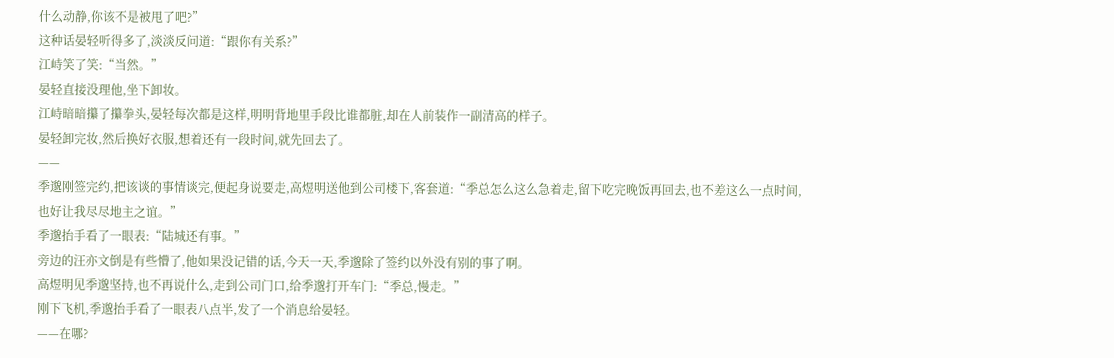什么动静,你该不是被甩了吧?”
这种话晏轻听得多了,淡淡反问道:“跟你有关系?”
江峙笑了笑:“当然。”
晏轻直接没理他,坐下卸妆。
江峙暗暗攥了攥拳头,晏轻每次都是这样,明明背地里手段比谁都脏,却在人前装作一副清高的样子。
晏轻卸完妆,然后换好衣服,想着还有一段时间,就先回去了。
——
季邈刚签完约,把该谈的事情谈完,便起身说要走,高煜明送他到公司楼下,客套道:“季总怎么这么急着走,留下吃完晚饭再回去,也不差这么一点时间,也好让我尽尽地主之谊。”
季邈抬手看了一眼表:“陆城还有事。”
旁边的汪亦文倒是有些懵了,他如果没记错的话,今天一天,季邈除了签约以外没有别的事了啊。
高煜明见季邈坚持,也不再说什么,走到公司门口,给季邈打开车门:“季总,慢走。”
刚下飞机,季邈抬手看了一眼表八点半,发了一个消息给晏轻。
——在哪?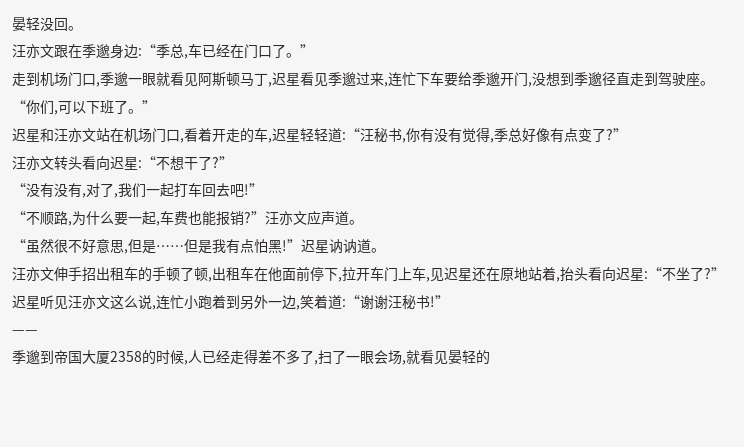晏轻没回。
汪亦文跟在季邈身边:“季总,车已经在门口了。”
走到机场门口,季邈一眼就看见阿斯顿马丁,迟星看见季邈过来,连忙下车要给季邈开门,没想到季邈径直走到驾驶座。
“你们,可以下班了。”
迟星和汪亦文站在机场门口,看着开走的车,迟星轻轻道:“汪秘书,你有没有觉得,季总好像有点变了?”
汪亦文转头看向迟星:“不想干了?”
“没有没有,对了,我们一起打车回去吧!”
“不顺路,为什么要一起,车费也能报销?”汪亦文应声道。
“虽然很不好意思,但是……但是我有点怕黑!”迟星讷讷道。
汪亦文伸手招出租车的手顿了顿,出租车在他面前停下,拉开车门上车,见迟星还在原地站着,抬头看向迟星:“不坐了?”
迟星听见汪亦文这么说,连忙小跑着到另外一边,笑着道:“谢谢汪秘书!”
——
季邈到帝国大厦2358的时候,人已经走得差不多了,扫了一眼会场,就看见晏轻的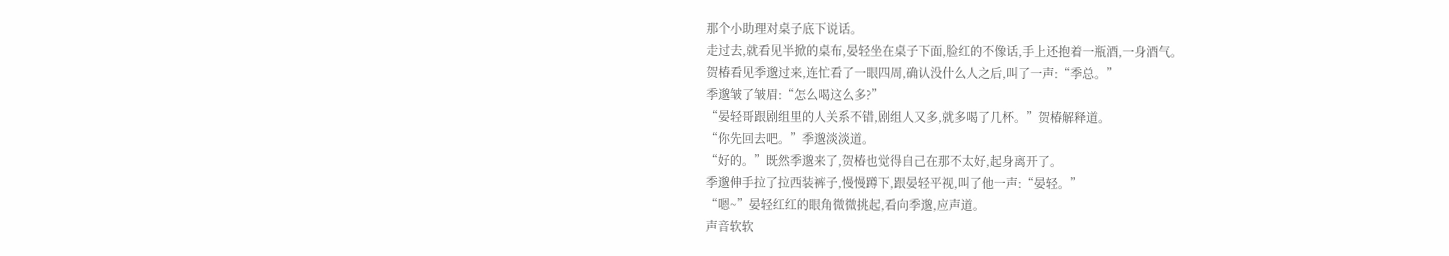那个小助理对桌子底下说话。
走过去,就看见半掀的桌布,晏轻坐在桌子下面,脸红的不像话,手上还抱着一瓶酒,一身酒气。
贺椿看见季邈过来,连忙看了一眼四周,确认没什么人之后,叫了一声:“季总。”
季邈皱了皱眉:“怎么喝这么多?”
“晏轻哥跟剧组里的人关系不错,剧组人又多,就多喝了几杯。”贺椿解释道。
“你先回去吧。”季邈淡淡道。
“好的。”既然季邈来了,贺椿也觉得自己在那不太好,起身离开了。
季邈伸手拉了拉西装裤子,慢慢蹲下,跟晏轻平视,叫了他一声:“晏轻。”
“嗯~”晏轻红红的眼角微微挑起,看向季邈,应声道。
声音软软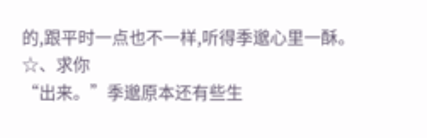的,跟平时一点也不一样,听得季邈心里一酥。
☆、求你
“出来。”季邈原本还有些生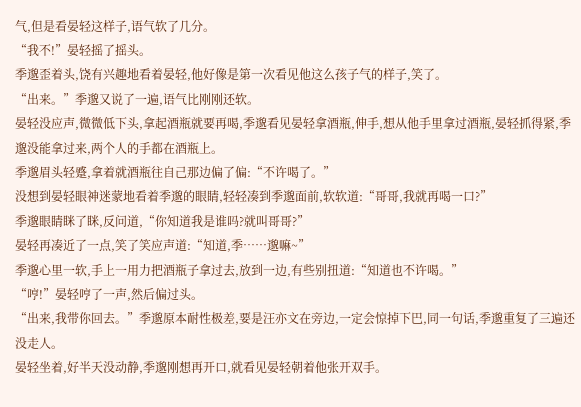气,但是看晏轻这样子,语气软了几分。
“我不!”晏轻摇了摇头。
季邈歪着头,饶有兴趣地看着晏轻,他好像是第一次看见他这么孩子气的样子,笑了。
“出来。”季邈又说了一遍,语气比刚刚还软。
晏轻没应声,微微低下头,拿起酒瓶就要再喝,季邈看见晏轻拿酒瓶,伸手,想从他手里拿过酒瓶,晏轻抓得紧,季邈没能拿过来,两个人的手都在酒瓶上。
季邈眉头轻蹙,拿着就酒瓶往自己那边偏了偏:“不许喝了。”
没想到晏轻眼神迷蒙地看着季邈的眼睛,轻轻凑到季邈面前,软软道:“哥哥,我就再喝一口?”
季邈眼睛眯了眯,反问道,“你知道我是谁吗?就叫哥哥?”
晏轻再凑近了一点,笑了笑应声道:“知道,季……邈嘛~”
季邈心里一软,手上一用力把酒瓶子拿过去,放到一边,有些别扭道:“知道也不许喝。”
“哼!”晏轻哼了一声,然后偏过头。
“出来,我带你回去。”季邈原本耐性极差,要是汪亦文在旁边,一定会惊掉下巴,同一句话,季邈重复了三遍还没走人。
晏轻坐着,好半天没动静,季邈刚想再开口,就看见晏轻朝着他张开双手。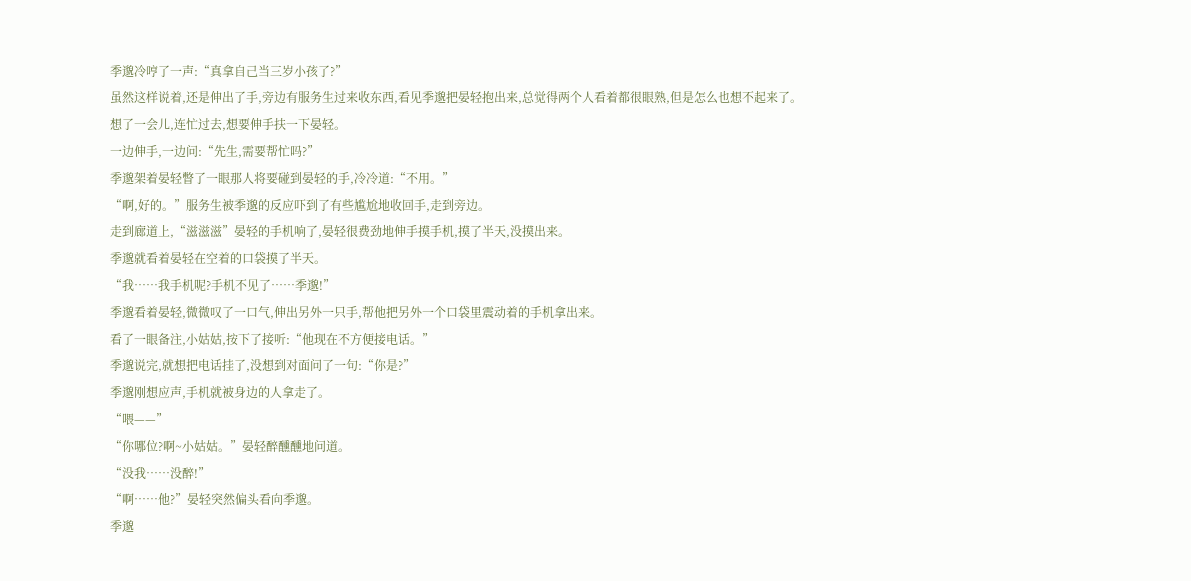季邈冷哼了一声:“真拿自己当三岁小孩了?”
虽然这样说着,还是伸出了手,旁边有服务生过来收东西,看见季邈把晏轻抱出来,总觉得两个人看着都很眼熟,但是怎么也想不起来了。
想了一会儿,连忙过去,想要伸手扶一下晏轻。
一边伸手,一边问:“先生,需要帮忙吗?”
季邈架着晏轻瞥了一眼那人将要碰到晏轻的手,冷冷道:“不用。”
“啊,好的。”服务生被季邈的反应吓到了有些尴尬地收回手,走到旁边。
走到廊道上,“滋滋滋”晏轻的手机响了,晏轻很费劲地伸手摸手机,摸了半天,没摸出来。
季邈就看着晏轻在空着的口袋摸了半天。
“我……我手机呢?手机不见了……季邈!”
季邈看着晏轻,微微叹了一口气,伸出另外一只手,帮他把另外一个口袋里震动着的手机拿出来。
看了一眼备注,小姑姑,按下了接听:“他现在不方便接电话。”
季邈说完,就想把电话挂了,没想到对面问了一句:“你是?”
季邈刚想应声,手机就被身边的人拿走了。
“喂——”
“你哪位?啊~小姑姑。”晏轻醉醺醺地问道。
“没我……没醉!”
“啊……他?”晏轻突然偏头看向季邈。
季邈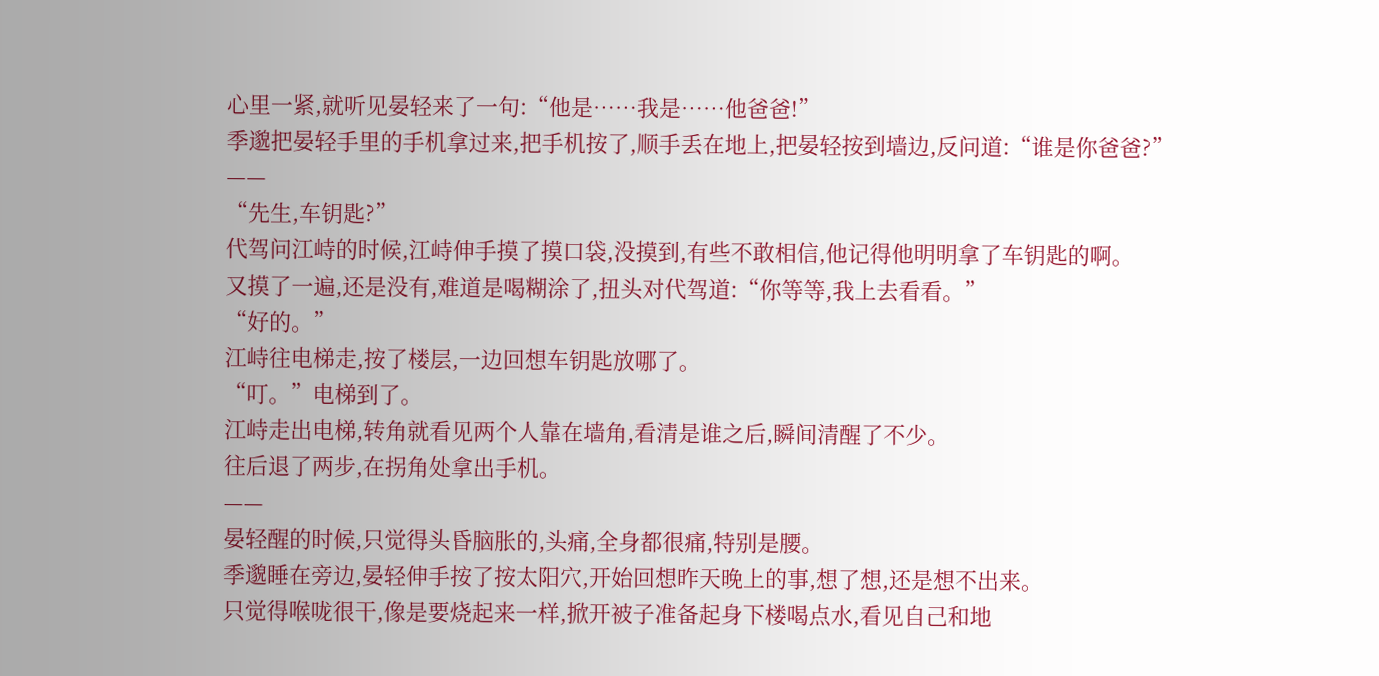心里一紧,就听见晏轻来了一句:“他是……我是……他爸爸!”
季邈把晏轻手里的手机拿过来,把手机按了,顺手丢在地上,把晏轻按到墙边,反问道:“谁是你爸爸?”
——
“先生,车钥匙?”
代驾问江峙的时候,江峙伸手摸了摸口袋,没摸到,有些不敢相信,他记得他明明拿了车钥匙的啊。
又摸了一遍,还是没有,难道是喝糊涂了,扭头对代驾道:“你等等,我上去看看。”
“好的。”
江峙往电梯走,按了楼层,一边回想车钥匙放哪了。
“叮。”电梯到了。
江峙走出电梯,转角就看见两个人靠在墙角,看清是谁之后,瞬间清醒了不少。
往后退了两步,在拐角处拿出手机。
——
晏轻醒的时候,只觉得头昏脑胀的,头痛,全身都很痛,特别是腰。
季邈睡在旁边,晏轻伸手按了按太阳穴,开始回想昨天晚上的事,想了想,还是想不出来。
只觉得喉咙很干,像是要烧起来一样,掀开被子准备起身下楼喝点水,看见自己和地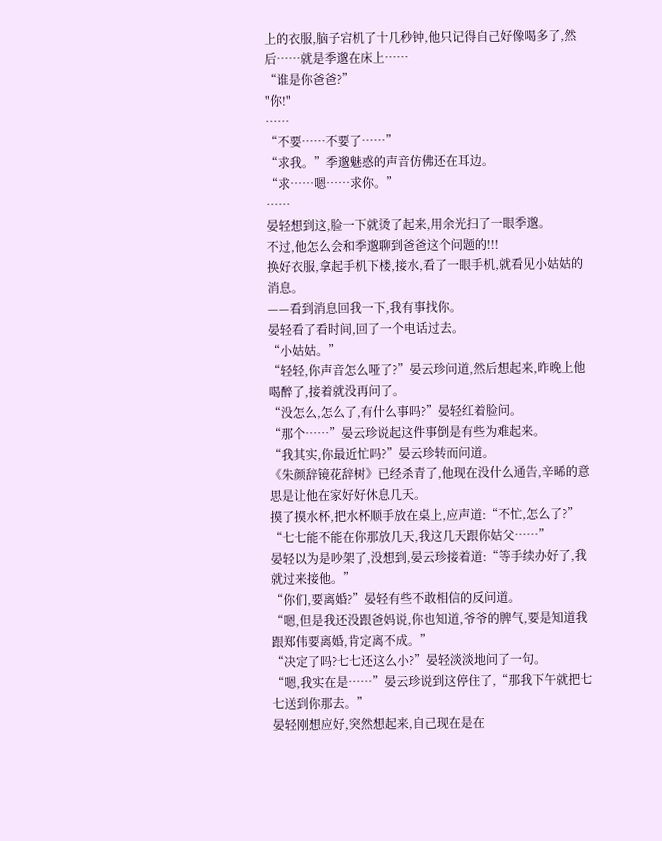上的衣服,脑子宕机了十几秒钟,他只记得自己好像喝多了,然后……就是季邈在床上……
“谁是你爸爸?”
"你!"
……
“不要……不要了……”
“求我。”季邈魅惑的声音仿佛还在耳边。
“求……嗯……求你。”
……
晏轻想到这,脸一下就烫了起来,用余光扫了一眼季邈。
不过,他怎么会和季邈聊到爸爸这个问题的!!!
换好衣服,拿起手机下楼,接水,看了一眼手机,就看见小姑姑的消息。
——看到消息回我一下,我有事找你。
晏轻看了看时间,回了一个电话过去。
“小姑姑。”
“轻轻,你声音怎么哑了?”晏云珍问道,然后想起来,昨晚上他喝醉了,接着就没再问了。
“没怎么,怎么了,有什么事吗?”晏轻红着脸问。
“那个……”晏云珍说起这件事倒是有些为难起来。
“我其实,你最近忙吗?”晏云珍转而问道。
《朱颜辞镜花辞树》已经杀青了,他现在没什么通告,辛晞的意思是让他在家好好休息几天。
摸了摸水杯,把水杯顺手放在桌上,应声道:“不忙,怎么了?”
“七七能不能在你那放几天,我这几天跟你姑父……”
晏轻以为是吵架了,没想到,晏云珍接着道:“等手续办好了,我就过来接他。”
“你们,要离婚?”晏轻有些不敢相信的反问道。
“嗯,但是我还没跟爸妈说,你也知道,爷爷的脾气,要是知道我跟郑伟要离婚,肯定离不成。”
“决定了吗?七七还这么小?”晏轻淡淡地问了一句。
“嗯,我实在是……”晏云珍说到这停住了,“那我下午就把七七送到你那去。”
晏轻刚想应好,突然想起来,自己现在是在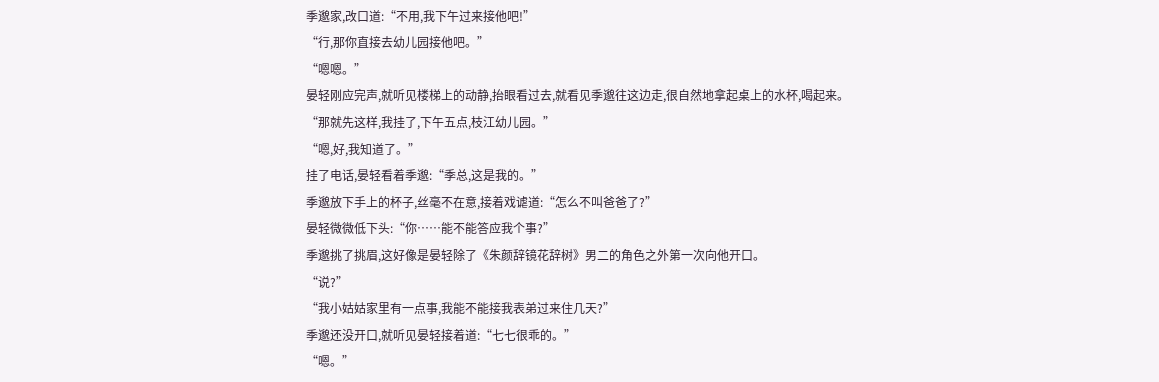季邈家,改口道:“不用,我下午过来接他吧!”
“行,那你直接去幼儿园接他吧。”
“嗯嗯。”
晏轻刚应完声,就听见楼梯上的动静,抬眼看过去,就看见季邈往这边走,很自然地拿起桌上的水杯,喝起来。
“那就先这样,我挂了,下午五点,枝江幼儿园。”
“嗯,好,我知道了。”
挂了电话,晏轻看着季邈:“季总,这是我的。”
季邈放下手上的杯子,丝毫不在意,接着戏谑道:“怎么不叫爸爸了?”
晏轻微微低下头:“你……能不能答应我个事?”
季邈挑了挑眉,这好像是晏轻除了《朱颜辞镜花辞树》男二的角色之外第一次向他开口。
“说?”
“我小姑姑家里有一点事,我能不能接我表弟过来住几天?”
季邈还没开口,就听见晏轻接着道:“七七很乖的。”
“嗯。”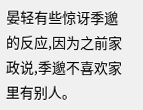晏轻有些惊讶季邈的反应,因为之前家政说,季邈不喜欢家里有别人。